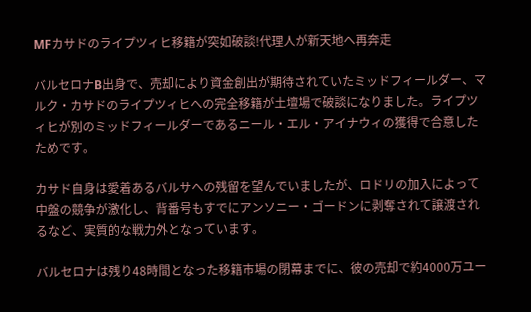MFカサドのライプツィヒ移籍が突如破談!代理人が新天地へ再奔走

バルセロナB出身で、売却により資金創出が期待されていたミッドフィールダー、マルク・カサドのライプツィヒへの完全移籍が土壇場で破談になりました。ライプツィヒが別のミッドフィールダーであるニール・エル・アイナウィの獲得で合意したためです。

カサド自身は愛着あるバルサへの残留を望んでいましたが、ロドリの加入によって中盤の競争が激化し、背番号もすでにアンソニー・ゴードンに剥奪されて譲渡されるなど、実質的な戦力外となっています。

バルセロナは残り48時間となった移籍市場の閉幕までに、彼の売却で約4000万ユー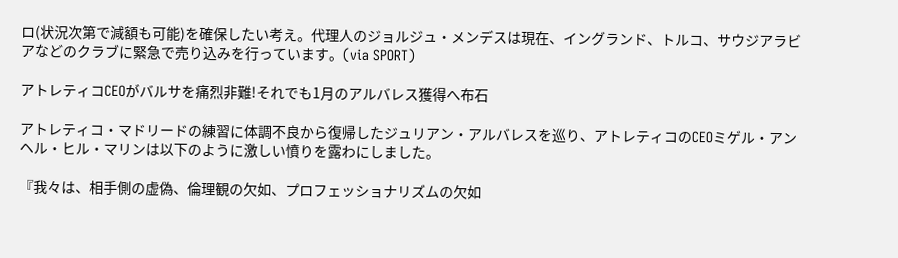ロ(状況次第で減額も可能)を確保したい考え。代理人のジョルジュ・メンデスは現在、イングランド、トルコ、サウジアラビアなどのクラブに緊急で売り込みを行っています。(via SPORT)

アトレティコCEOがバルサを痛烈非難!それでも1月のアルバレス獲得へ布石

アトレティコ・マドリードの練習に体調不良から復帰したジュリアン・アルバレスを巡り、アトレティコのCEOミゲル・アンヘル・ヒル・マリンは以下のように激しい憤りを露わにしました。

『我々は、相手側の虚偽、倫理観の欠如、プロフェッショナリズムの欠如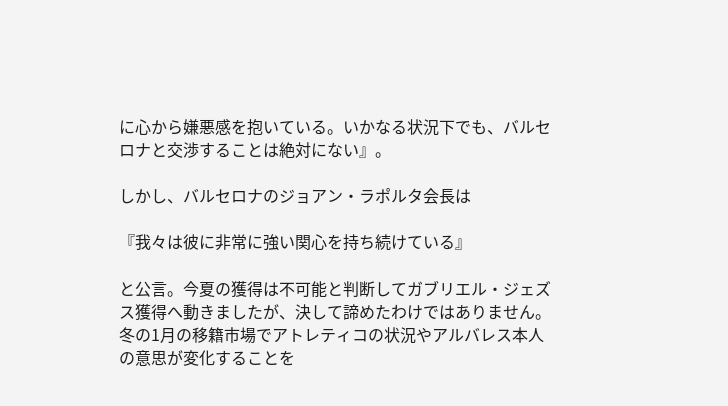に心から嫌悪感を抱いている。いかなる状況下でも、バルセロナと交渉することは絶対にない』。

しかし、バルセロナのジョアン・ラポルタ会長は

『我々は彼に非常に強い関心を持ち続けている』

と公言。今夏の獲得は不可能と判断してガブリエル・ジェズス獲得へ動きましたが、決して諦めたわけではありません。冬の1月の移籍市場でアトレティコの状況やアルバレス本人の意思が変化することを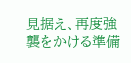見据え、再度強襲をかける準備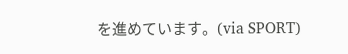を進めています。(via SPORT)